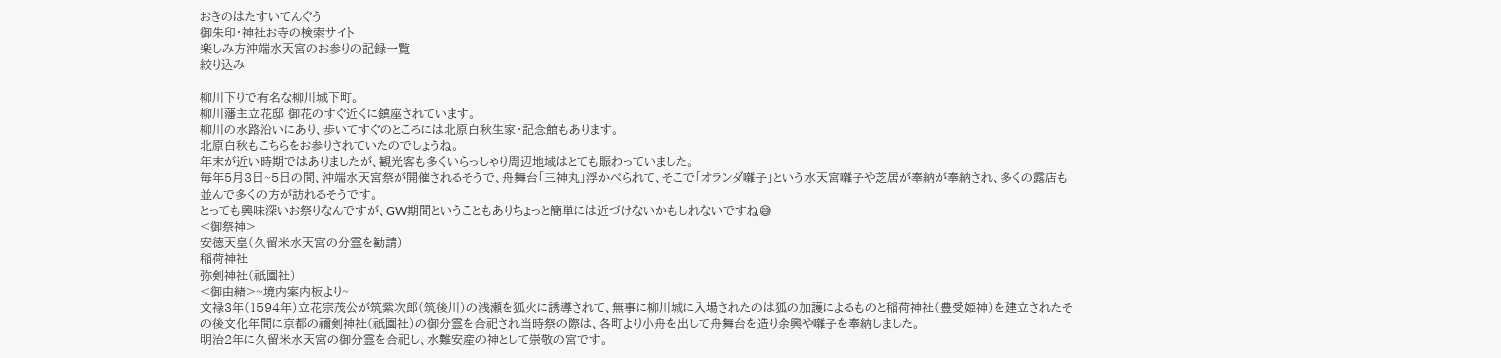おきのはたすいてんぐう
御朱印・神社お寺の検索サイト
楽しみ方沖端水天宮のお参りの記録一覧
絞り込み

柳川下りで有名な柳川城下町。
柳川藩主立花邸 御花のすぐ近くに鎮座されています。
柳川の水路沿いにあり、歩いてすぐのところには北原白秋生家・記念館もあります。
北原白秋もこちらをお参りされていたのでしょうね。
年末が近い時期ではありましたが、観光客も多くいらっしゃり周辺地域はとても賑わっていました。
毎年5月3日~5日の間、沖端水天宮祭が開催されるそうで、舟舞台「三神丸」浮かべられて、そこで「オランダ囃子」という水天宮囃子や芝居が奉納が奉納され、多くの露店も並んで多くの方が訪れるそうです。
とっても興味深いお祭りなんですが、GW期間ということもありちょっと簡単には近づけないかもしれないですね😅
<御祭神>
安徳天皇(久留米水天宮の分霊を勧請)
稲荷神社
弥剣神社(祇園社)
<御由緒>~境内案内板より~
文禄3年(1594年)立花宗茂公が筑紫次郎(筑後川)の浅瀬を狐火に誘導されて、無事に柳川城に入場されたのは狐の加護によるものと稲荷神社(豊受姫神)を建立されたその後文化年間に京都の禰剣神社(祇園社)の御分霊を合祀され当時祭の際は、各町より小舟を出して舟舞台を造り余興や囃子を奉納しました。
明治2年に久留米水天宮の御分霊を合祀し、水難安産の神として崇敬の宮です。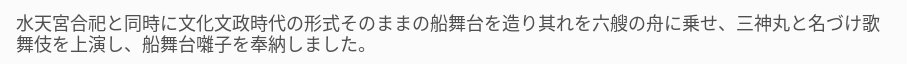水天宮合祀と同時に文化文政時代の形式そのままの船舞台を造り其れを六艘の舟に乗せ、三神丸と名づけ歌舞伎を上演し、船舞台囃子を奉納しました。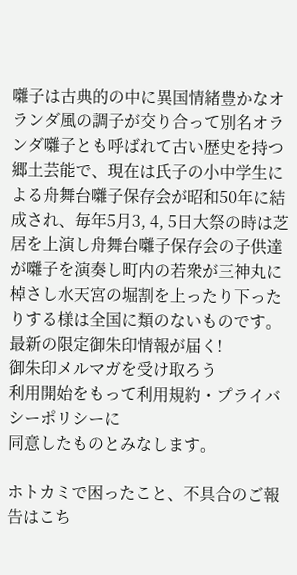囃子は古典的の中に異国情緒豊かなオランダ風の調子が交り合って別名オランダ囃子とも呼ばれて古い歴史を持つ郷土芸能で、現在は氏子の小中学生による舟舞台囃子保存会が昭和50年に結成され、毎年5月3, 4, 5日大祭の時は芝居を上演し舟舞台囃子保存会の子供達が囃子を演奏し町内の若衆が三神丸に棹さし水天宮の堀割を上ったり下ったりする様は全国に類のないものです。
最新の限定御朱印情報が届く!
御朱印メルマガを受け取ろう
利用開始をもって利用規約・プライバシーポリシーに
同意したものとみなします。

ホトカミで困ったこと、不具合のご報告はこち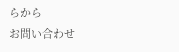らから
お問い合わせ